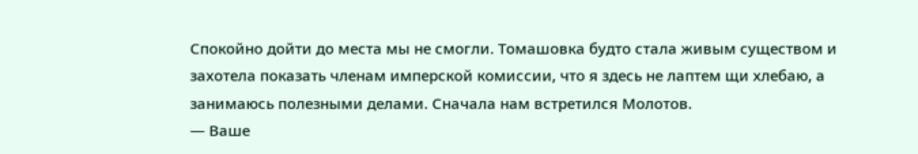Спокойно дойти до места мы не смогли. Томашовка будто стала живым существом и захотела показать членам имперской комиссии, что я здесь не лаптем щи хлебаю, а занимаюсь полезными делами. Сначала нам встретился Молотов.
— Ваше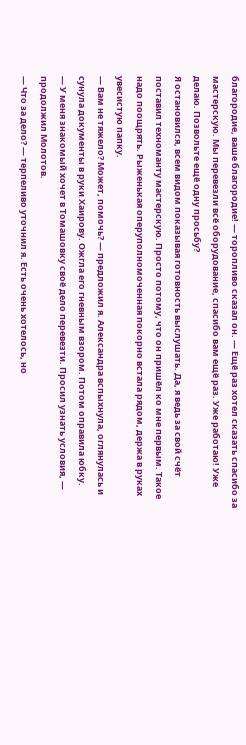благородие, ваше благородие! — торопливо сказал он. — Ещё раз хотел сказать спасибо за мастерскую. Мы перевезли всё оборудование, спасибо вам ещё раз. Уже работаю! Уже делаю. Позвольте ещё одну просьбу?
Я остановился, всем видом показывая готовность выслушать. Да, я ведь за свой счёт поставил техноманту мастерскую. Просто потому, что он пришёл ко мне первым. Такое надо поощрять. Рыженькая оперуполномоченная покорно встала рядом, держа в руках увесистую папку.
— Вам не тяжело? Может, помочь? — предложил я. Александра вспыхнула, оглянулась и сунула документы в руки Хаирову. Ожгла его гневным взором. Потом оправила юбку.
— У меня знакомый хочет в Томашовку своё дело перевезти. Просил узнать условия, — продолжил Молотов.
— Что за дело? — терпеливо уточнил я. Есть очень хотелось, но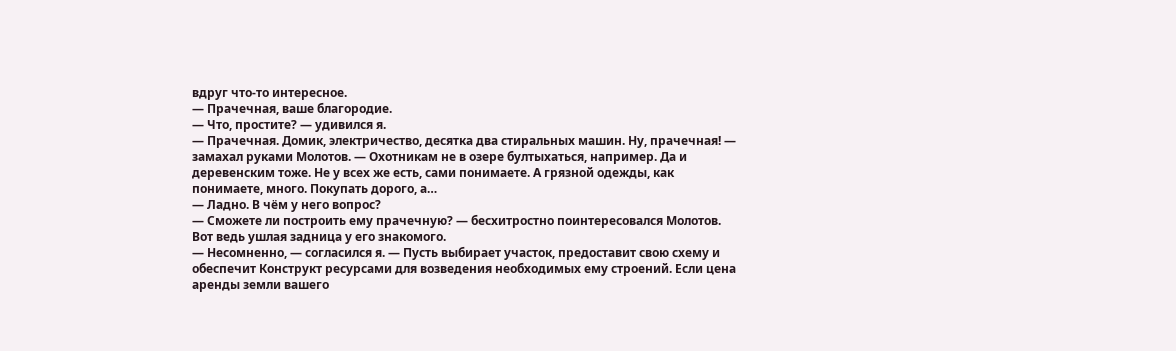вдруг что-то интересное.
— Прачечная, ваше благородие.
— Что, простите? — удивился я.
— Прачечная. Домик, электричество, десятка два стиральных машин. Ну, прачечная! — замахал руками Молотов. — Охотникам не в озере бултыхаться, например. Да и деревенским тоже. Не у всех же есть, сами понимаете. А грязной одежды, как понимаете, много. Покупать дорого, а…
— Ладно. В чём у него вопрос?
— Сможете ли построить ему прачечную? — бесхитростно поинтересовался Молотов.
Вот ведь ушлая задница у его знакомого.
— Несомненно, — согласился я. — Пусть выбирает участок, предоставит свою схему и обеспечит Конструкт ресурсами для возведения необходимых ему строений. Если цена аренды земли вашего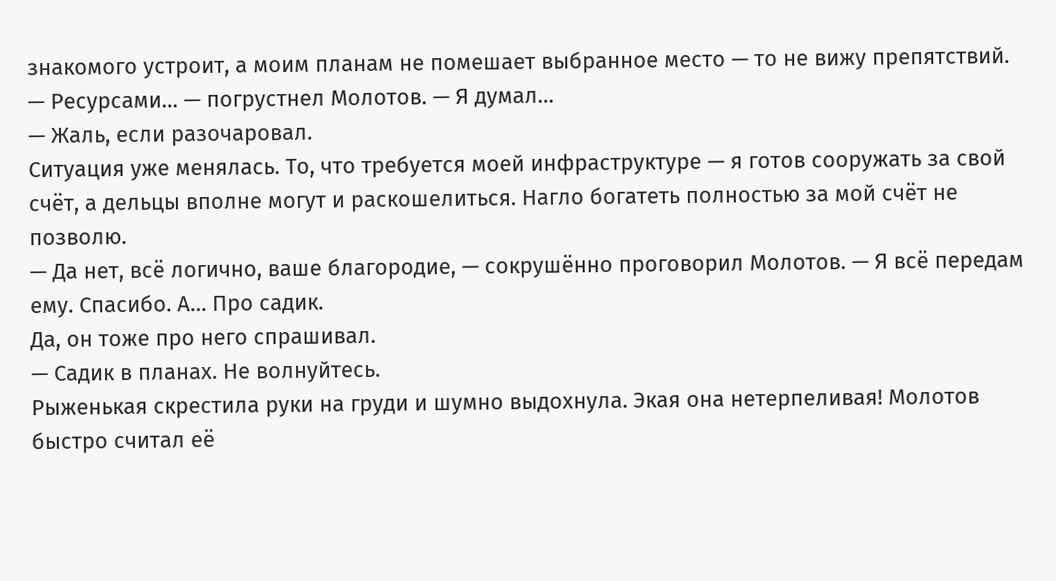знакомого устроит, а моим планам не помешает выбранное место — то не вижу препятствий.
— Ресурсами… — погрустнел Молотов. — Я думал…
— Жаль, если разочаровал.
Ситуация уже менялась. То, что требуется моей инфраструктуре — я готов сооружать за свой счёт, а дельцы вполне могут и раскошелиться. Нагло богатеть полностью за мой счёт не позволю.
— Да нет, всё логично, ваше благородие, — сокрушённо проговорил Молотов. — Я всё передам ему. Спасибо. А… Про садик.
Да, он тоже про него спрашивал.
— Садик в планах. Не волнуйтесь.
Рыженькая скрестила руки на груди и шумно выдохнула. Экая она нетерпеливая! Молотов быстро считал её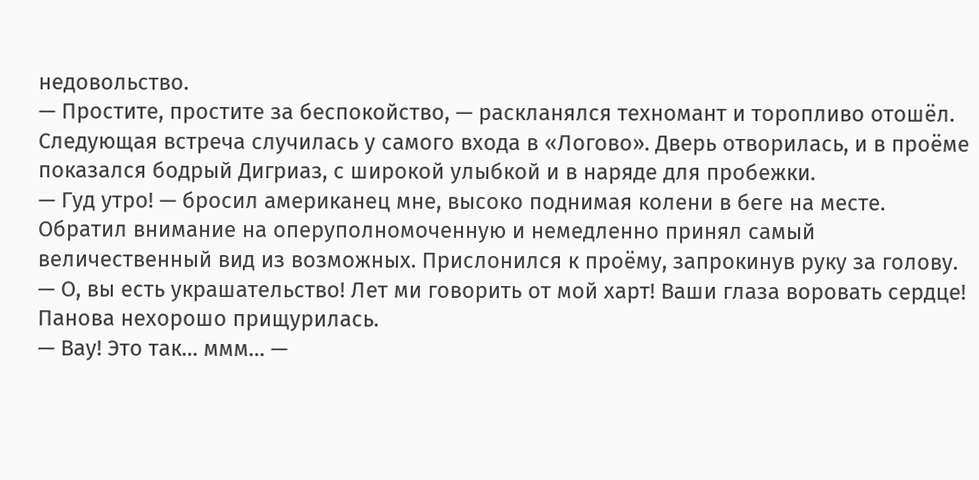недовольство.
— Простите, простите за беспокойство, — раскланялся техномант и торопливо отошёл.
Следующая встреча случилась у самого входа в «Логово». Дверь отворилась, и в проёме показался бодрый Дигриаз, с широкой улыбкой и в наряде для пробежки.
— Гуд утро! — бросил американец мне, высоко поднимая колени в беге на месте. Обратил внимание на оперуполномоченную и немедленно принял самый величественный вид из возможных. Прислонился к проёму, запрокинув руку за голову.
— О, вы есть украшательство! Лет ми говорить от мой харт! Ваши глаза воровать сердце!
Панова нехорошо прищурилась.
— Вау! Это так… ммм… —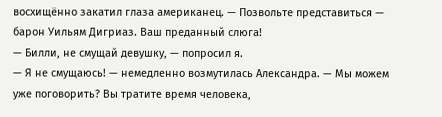восхищённо закатил глаза американец. — Позвольте представиться — барон Уильям Дигриаз. Ваш преданный слюга!
— Билли, не смущай девушку, — попросил я.
— Я не смущаюсь! — немедленно возмутилась Александра. — Мы можем уже поговорить? Вы тратите время человека,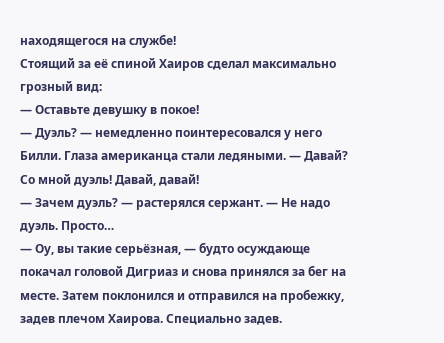находящегося на службе!
Стоящий за её спиной Хаиров сделал максимально грозный вид:
— Оставьте девушку в покое!
— Дуэль? — немедленно поинтересовался у него Билли. Глаза американца стали ледяными. — Давай? Со мной дуэль! Давай, давай!
— Зачем дуэль? — растерялся сержант. — Не надо дуэль. Просто…
— Оу, вы такие серьёзная, — будто осуждающе покачал головой Дигриаз и снова принялся за бег на месте. Затем поклонился и отправился на пробежку, задев плечом Хаирова. Специально задев.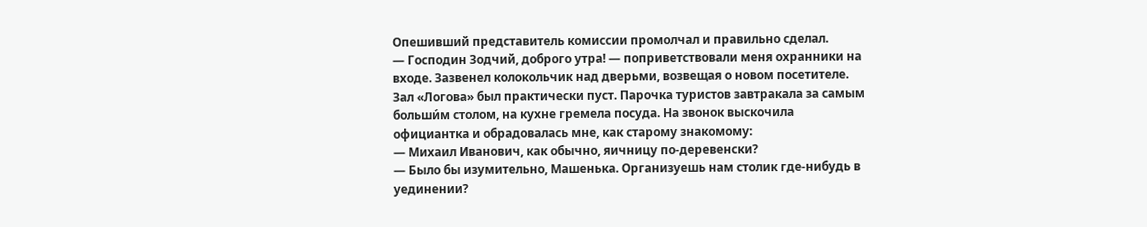Опешивший представитель комиссии промолчал и правильно сделал.
— Господин Зодчий, доброго утра! — поприветствовали меня охранники на входе. Зазвенел колокольчик над дверьми, возвещая о новом посетителе. Зал «Логова» был практически пуст. Парочка туристов завтракала за самым больши́м столом, на кухне гремела посуда. На звонок выскочила официантка и обрадовалась мне, как старому знакомому:
— Михаил Иванович, как обычно, яичницу по-деревенски?
— Было бы изумительно, Машенька. Организуешь нам столик где-нибудь в уединении?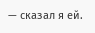— сказал я ей.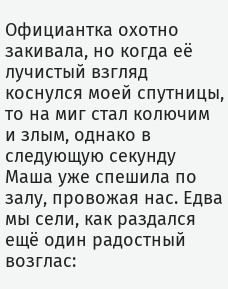Официантка охотно закивала, но когда её лучистый взгляд коснулся моей спутницы, то на миг стал колючим и злым, однако в следующую секунду Маша уже спешила по залу, провожая нас. Едва мы сели, как раздался ещё один радостный возглас: